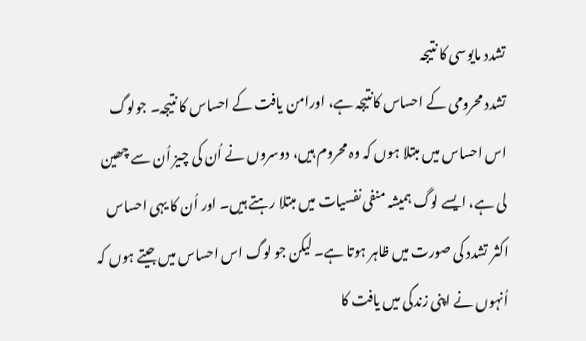تشدد مایوسی کا نتیجہ
تشدد محرومی کے احساس کانتیجہ ہے، اورامن یافت کے احساس کا نتیجہ۔ جولوگ اس احساس میں مبتلا ہوں کہ وہ محروم ہیں، دوسروں نے اُن کی چیز اُن سے چھین لی ہے، ایسے لوگ ہمیشہ منفی نفسیات میں مبتلا رہتے ہیں۔ اور اُن کا یہی احساس اکثر تشدد کی صورت میں ظاہر ہوتا ہے۔ لیکن جو لوگ اس احساس میں جیتے ہوں کہ اُنہوں نے اپنی زندگی میں یافت کا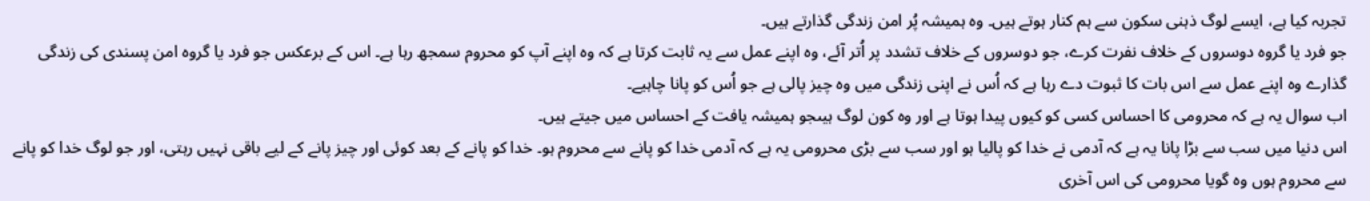تجربہ کیا ہے، ایسے لوگ ذہنی سکون سے ہم کنار ہوتے ہیں۔ وہ ہمیشہ پُر امن زندگی گذارتے ہیں۔
جو فرد یا گروہ دوسروں کے خلاف نفرت کرے، جو دوسروں کے خلاف تشدد پر اُتر آئے، وہ اپنے عمل سے یہ ثابت کرتا ہے کہ وہ اپنے آپ کو محروم سمجھ رہا ہے۔ اس کے برعکس جو فرد یا گروہ امن پسندی کی زندگی گذارے وہ اپنے عمل سے اس بات کا ثبوت دے رہا ہے کہ اُس نے اپنی زندگی میں وہ چیز پالی ہے جو اُس کو پانا چاہیے۔
اب سوال یہ ہے کہ محرومی کا احساس کسی کو کیوں پیدا ہوتا ہے اور وہ کون لوگ ہیںجو ہمیشہ یافت کے احساس میں جیتے ہیں۔
اس دنیا میں سب سے بڑا پانا یہ ہے کہ آدمی نے خدا کو پالیا ہو اور سب سے بڑی محرومی یہ ہے کہ آدمی خدا کو پانے سے محروم ہو۔ خدا کو پانے کے بعد کوئی اور چیز پانے کے لیے باقی نہیں رہتی، اور جو لوگ خدا کو پانے سے محروم ہوں وہ گویا محرومی کی اس آخری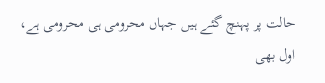حالت پر پہنچ گئے ہیں جہاں محرومی ہی محرومی ہے، اول بھی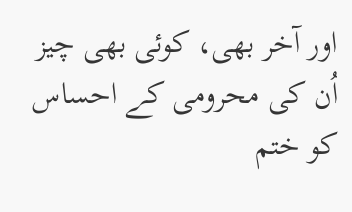اور آخر بھی، کوئی بھی چیز اُن کی محرومی کے احساس کو ختم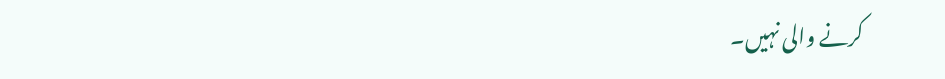کرنے والی نہیں۔